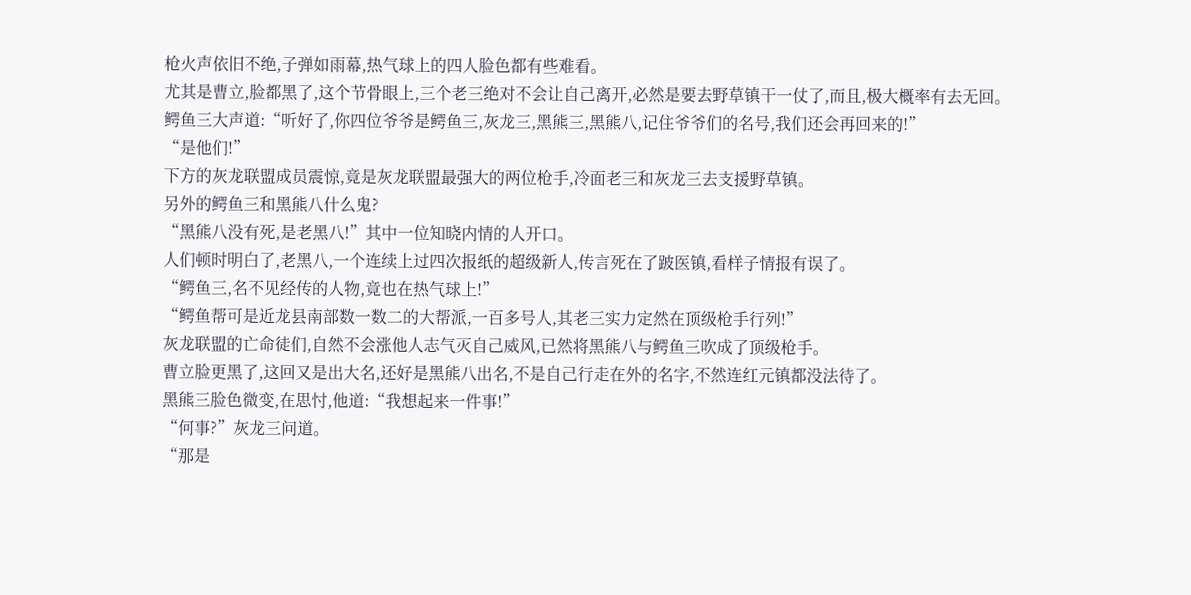枪火声依旧不绝,子弹如雨幕,热气球上的四人脸色都有些难看。
尤其是曹立,脸都黑了,这个节骨眼上,三个老三绝对不会让自己离开,必然是要去野草镇干一仗了,而且,极大概率有去无回。
鳄鱼三大声道:“听好了,你四位爷爷是鳄鱼三,灰龙三,黑熊三,黑熊八,记住爷爷们的名号,我们还会再回来的!”
“是他们!”
下方的灰龙联盟成员震惊,竟是灰龙联盟最强大的两位枪手,冷面老三和灰龙三去支援野草镇。
另外的鳄鱼三和黑熊八什么鬼?
“黑熊八没有死,是老黑八!”其中一位知晓内情的人开口。
人们顿时明白了,老黑八,一个连续上过四次报纸的超级新人,传言死在了跛医镇,看样子情报有误了。
“鳄鱼三,名不见经传的人物,竟也在热气球上!”
“鳄鱼帮可是近龙县南部数一数二的大帮派,一百多号人,其老三实力定然在顶级枪手行列!”
灰龙联盟的亡命徒们,自然不会涨他人志气灭自己威风,已然将黑熊八与鳄鱼三吹成了顶级枪手。
曹立脸更黑了,这回又是出大名,还好是黑熊八出名,不是自己行走在外的名字,不然连红元镇都没法待了。
黑熊三脸色微变,在思忖,他道:“我想起来一件事!”
“何事?”灰龙三问道。
“那是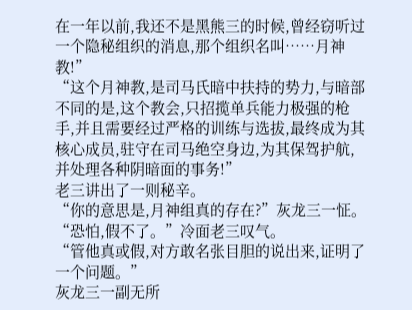在一年以前,我还不是黑熊三的时候,曾经窃听过一个隐秘组织的消息,那个组织名叫……月神教!”
“这个月神教,是司马氏暗中扶持的势力,与暗部不同的是,这个教会,只招揽单兵能力极强的枪手,并且需要经过严格的训练与选拔,最终成为其核心成员,驻守在司马绝空身边,为其保驾护航,并处理各种阴暗面的事务!”
老三讲出了一则秘辛。
“你的意思是,月神组真的存在?”灰龙三一怔。
“恐怕,假不了。”冷面老三叹气。
“管他真或假,对方敢名张目胆的说出来,证明了一个问题。”
灰龙三一副无所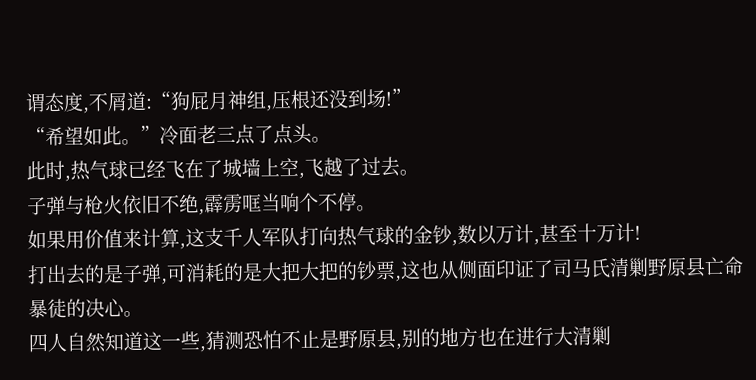谓态度,不屑道:“狗屁月神组,压根还没到场!”
“希望如此。”冷面老三点了点头。
此时,热气球已经飞在了城墙上空,飞越了过去。
子弹与枪火依旧不绝,霹雳哐当响个不停。
如果用价值来计算,这支千人军队打向热气球的金钞,数以万计,甚至十万计!
打出去的是子弹,可消耗的是大把大把的钞票,这也从侧面印证了司马氏清剿野原县亡命暴徒的决心。
四人自然知道这一些,猜测恐怕不止是野原县,别的地方也在进行大清剿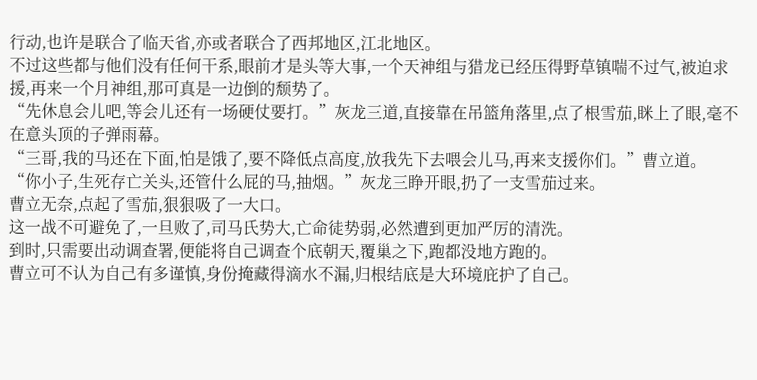行动,也许是联合了临天省,亦或者联合了西邦地区,江北地区。
不过这些都与他们没有任何干系,眼前才是头等大事,一个天神组与猎龙已经压得野草镇喘不过气,被迫求援,再来一个月神组,那可真是一边倒的颓势了。
“先休息会儿吧,等会儿还有一场硬仗要打。”灰龙三道,直接靠在吊篮角落里,点了根雪茄,眯上了眼,毫不在意头顶的子弹雨幕。
“三哥,我的马还在下面,怕是饿了,要不降低点高度,放我先下去喂会儿马,再来支援你们。”曹立道。
“你小子,生死存亡关头,还管什么屁的马,抽烟。”灰龙三睁开眼,扔了一支雪茄过来。
曹立无奈,点起了雪茄,狠狠吸了一大口。
这一战不可避免了,一旦败了,司马氏势大,亡命徒势弱,必然遭到更加严厉的清洗。
到时,只需要出动调查署,便能将自己调查个底朝天,覆巢之下,跑都没地方跑的。
曹立可不认为自己有多谨慎,身份掩藏得滴水不漏,归根结底是大环境庇护了自己。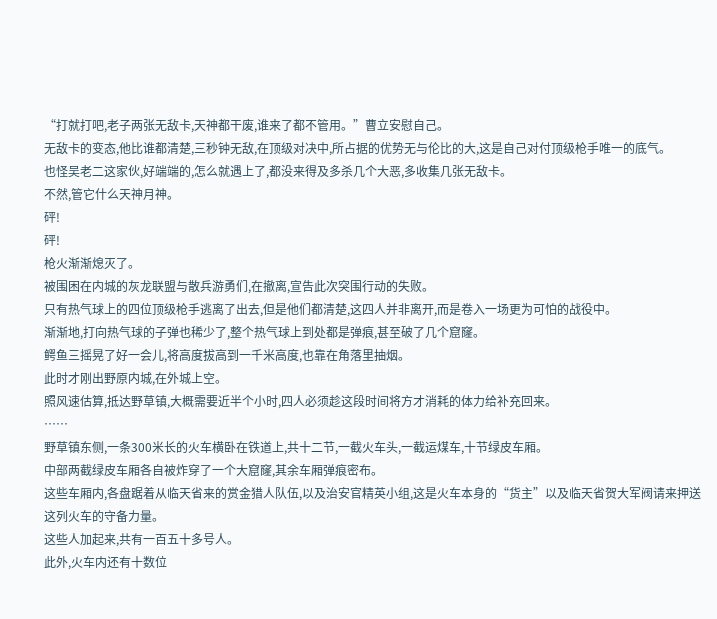“打就打吧,老子两张无敌卡,天神都干废,谁来了都不管用。”曹立安慰自己。
无敌卡的变态,他比谁都清楚,三秒钟无敌,在顶级对决中,所占据的优势无与伦比的大,这是自己对付顶级枪手唯一的底气。
也怪吴老二这家伙,好端端的,怎么就遇上了,都没来得及多杀几个大恶,多收集几张无敌卡。
不然,管它什么天神月神。
砰!
砰!
枪火渐渐熄灭了。
被围困在内城的灰龙联盟与散兵游勇们,在撤离,宣告此次突围行动的失败。
只有热气球上的四位顶级枪手逃离了出去,但是他们都清楚,这四人并非离开,而是卷入一场更为可怕的战役中。
渐渐地,打向热气球的子弹也稀少了,整个热气球上到处都是弹痕,甚至破了几个窟窿。
鳄鱼三摇晃了好一会儿,将高度拔高到一千米高度,也靠在角落里抽烟。
此时才刚出野原内城,在外城上空。
照风速估算,抵达野草镇,大概需要近半个小时,四人必须趁这段时间将方才消耗的体力给补充回来。
……
野草镇东侧,一条300米长的火车横卧在铁道上,共十二节,一截火车头,一截运煤车,十节绿皮车厢。
中部两截绿皮车厢各自被炸穿了一个大窟窿,其余车厢弹痕密布。
这些车厢内,各盘踞着从临天省来的赏金猎人队伍,以及治安官精英小组,这是火车本身的“货主”以及临天省贺大军阀请来押送这列火车的守备力量。
这些人加起来,共有一百五十多号人。
此外,火车内还有十数位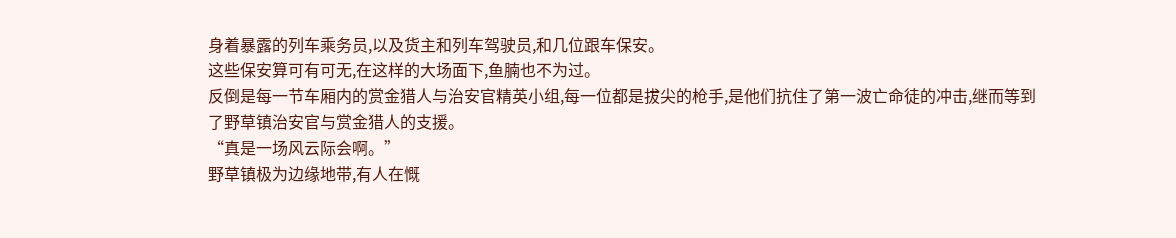身着暴露的列车乘务员,以及货主和列车驾驶员,和几位跟车保安。
这些保安算可有可无,在这样的大场面下,鱼腩也不为过。
反倒是每一节车厢内的赏金猎人与治安官精英小组,每一位都是拔尖的枪手,是他们抗住了第一波亡命徒的冲击,继而等到了野草镇治安官与赏金猎人的支援。
“真是一场风云际会啊。”
野草镇极为边缘地带,有人在慨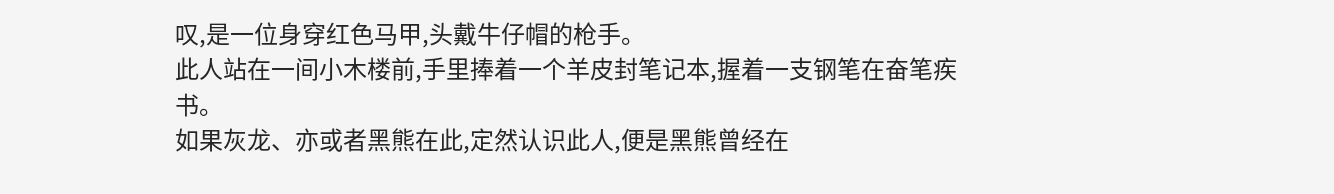叹,是一位身穿红色马甲,头戴牛仔帽的枪手。
此人站在一间小木楼前,手里捧着一个羊皮封笔记本,握着一支钢笔在奋笔疾书。
如果灰龙、亦或者黑熊在此,定然认识此人,便是黑熊曾经在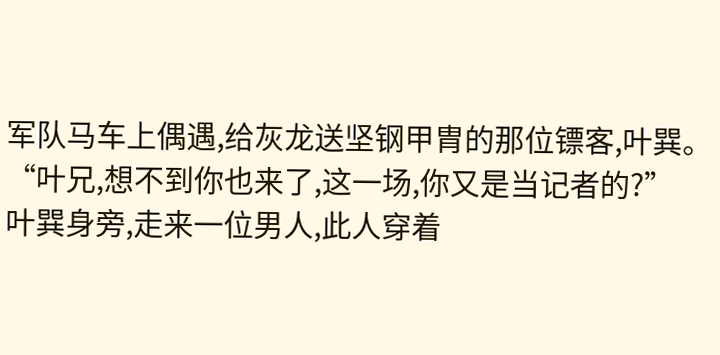军队马车上偶遇,给灰龙送坚钢甲胄的那位镖客,叶巽。
“叶兄,想不到你也来了,这一场,你又是当记者的?”
叶巽身旁,走来一位男人,此人穿着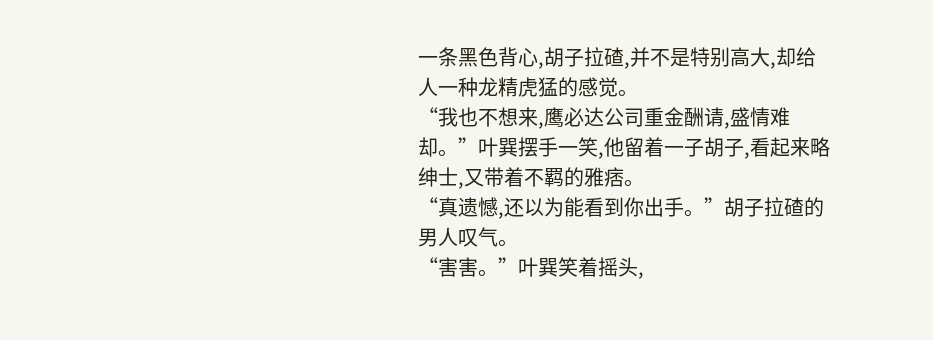一条黑色背心,胡子拉碴,并不是特别高大,却给人一种龙精虎猛的感觉。
“我也不想来,鹰必达公司重金酬请,盛情难却。”叶巽摆手一笑,他留着一子胡子,看起来略绅士,又带着不羁的雅痞。
“真遗憾,还以为能看到你出手。”胡子拉碴的男人叹气。
“害害。”叶巽笑着摇头,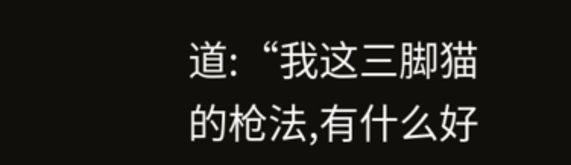道:“我这三脚猫的枪法,有什么好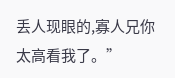丢人现眼的,寡人兄你太高看我了。”